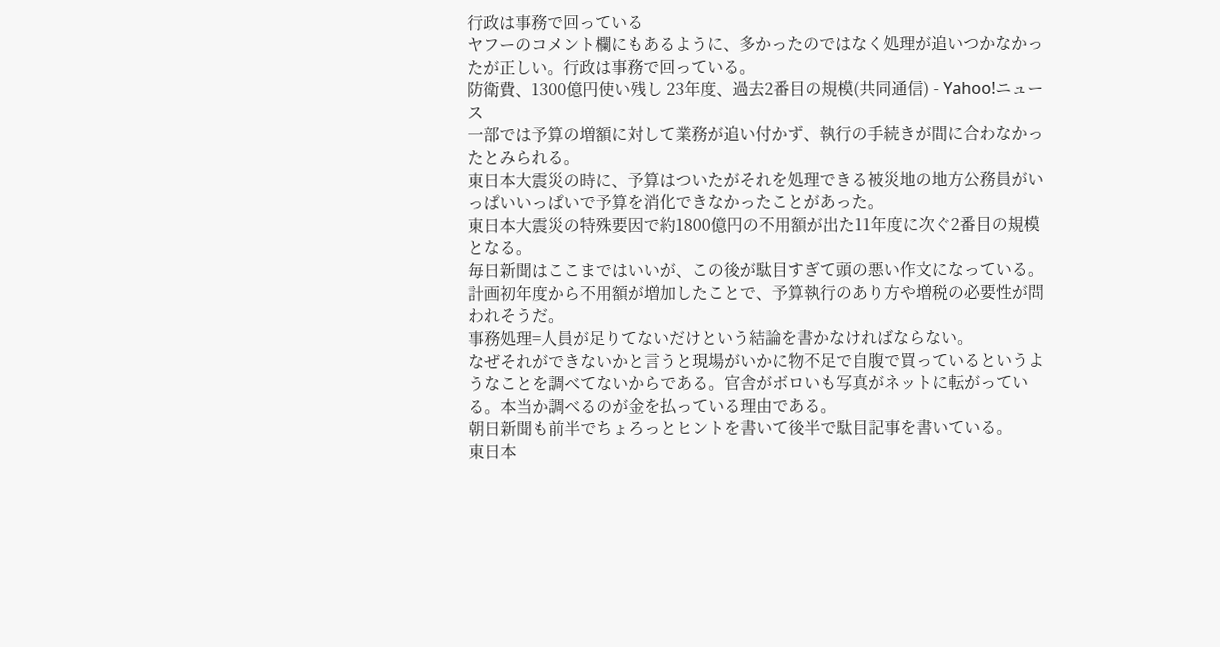行政は事務で回っている
ヤフーのコメント欄にもあるように、多かったのではなく処理が追いつかなかったが正しい。行政は事務で回っている。
防衛費、1300億円使い残し 23年度、過去2番目の規模(共同通信) - Yahoo!ニュース
一部では予算の増額に対して業務が追い付かず、執行の手続きが間に合わなかったとみられる。
東日本大震災の時に、予算はついたがそれを処理できる被災地の地方公務員がいっぱいいっぱいで予算を消化できなかったことがあった。
東日本大震災の特殊要因で約1800億円の不用額が出た11年度に次ぐ2番目の規模となる。
毎日新聞はここまではいいが、この後が駄目すぎて頭の悪い作文になっている。
計画初年度から不用額が増加したことで、予算執行のあり方や増税の必要性が問われそうだ。
事務処理=人員が足りてないだけという結論を書かなければならない。
なぜそれができないかと言うと現場がいかに物不足で自腹で買っているというようなことを調べてないからである。官舎がボロいも写真がネットに転がっている。本当か調べるのが金を払っている理由である。
朝日新聞も前半でちょろっとヒントを書いて後半で駄目記事を書いている。
東日本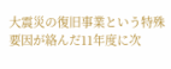大震災の復旧事業という特殊要因が絡んだ11年度に次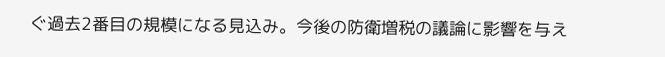ぐ過去2番目の規模になる見込み。今後の防衛増税の議論に影響を与え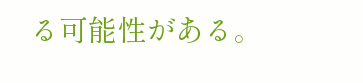る可能性がある。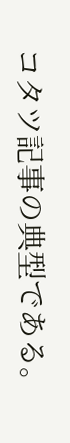コタツ記事の典型である。